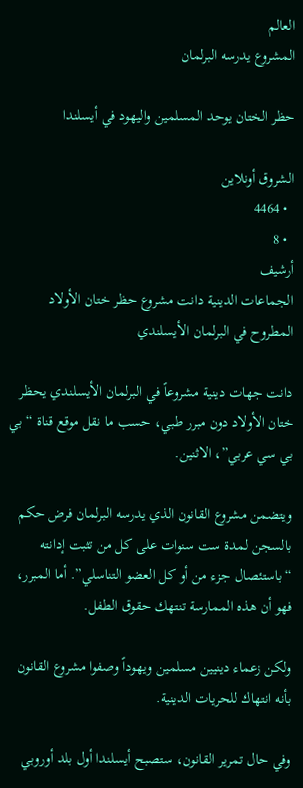العالم
المشروع يدرسه البرلمان

حظر الختان يوحد المسلمين واليهود في أيسلندا

الشروق أونلاين
  • 4464
  • 8
أرشيف
الجماعات الدينية دانت مشروع حظر ختان الأولاد المطروح في البرلمان الأيسلندي

دانت جهات دينية مشروعاً في البرلمان الأيسلندي يحظر ختان الأولاد دون مبرر طبي، حسب ما نقل موقع قناة “بي بي سي عربي”، الاثنين.

ويتضمن مشروع القانون الذي يدرسه البرلمان فرض حكم بالسجن لمدة ست سنوات على كل من تثبت إدانته “باستئصال جزء من أو كل العضو التناسلي”. أما المبرر، فهو أن هذه الممارسة تنتهك حقوق الطفل.

ولكن زعماء دينيين مسلمين ويهوداً وصفوا مشروع القانون بأنه انتهاك للحريات الدينية.

وفي حال تمرير القانون، ستصبح أيسلندا أول بلد أوروبي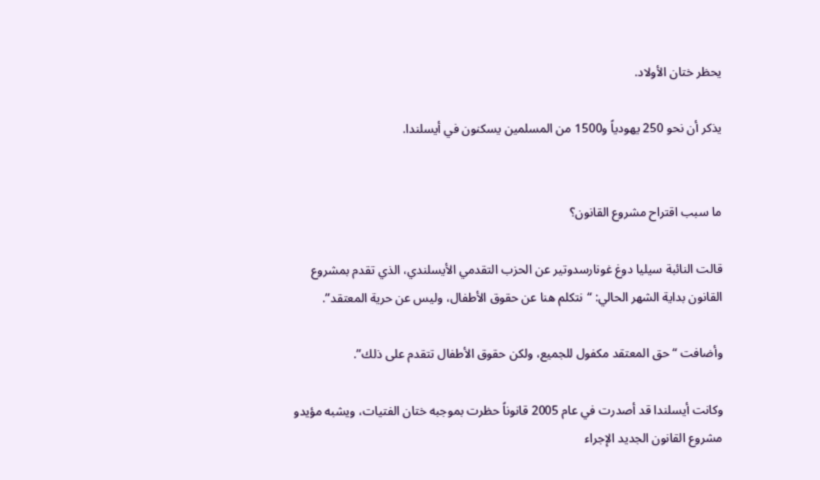يحظر ختان الأولاد.

يذكر أن نحو 250 يهودياً و1500 من المسلمين يسكنون في أيسلندا.


ما سبب اقتراح مشروع القانون؟

قالت النائبة سيليا دوغ غونارسدوتير عن الحزب التقدمي الأيسلندي، الذي تقدم بمشروع القانون بداية الشهر الحالي: “نتكلم هنا عن حقوق الأطفال، وليس عن حرية المعتقد”.

وأضافت “حق المعتقد مكفول للجميع، ولكن حقوق الأطفال تتقدم على ذلك”.

وكانت أيسلندا قد أصدرت في عام 2005 قانوناً حظرت بموجبه ختان الفتيات، ويشبه مؤيدو مشروع القانون الجديد الإجراء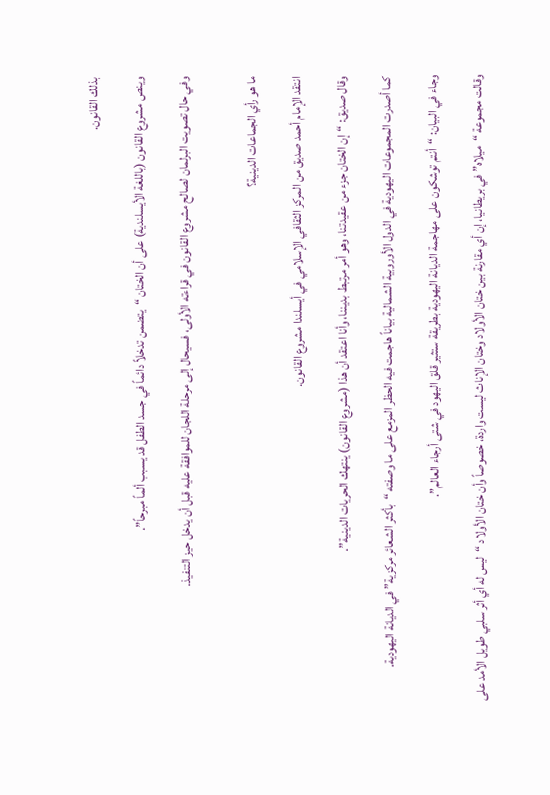بذلك القانون.

وينص مشروع القانون (باللغة الأيسلندية) على أن الختان “يتضمن تدخلاً دائماً في جسد الطفل قد يسبب ألماً مبرحاً”.

وفي حال تصويت البرلمان لصالح مشروع القانون في قراءته الأولى، فسيحال إلى مرحلة اللجان للموافقة عليه قبل أن يدخل حيز التنفيذ.


ما هو رأي الجماعات الدينية؟

انتقد الإمام أحمد صديق من المركز الثقافي الإسلامي في أيسلندا مشروع القانون.

وقال صديق: “إن الختان جزء من عقيدتنا، وهو أمر مرتبط بديننا، وأنا اعتقد أن هذا (مشروع القانون) ينتهك الحريات الدينية”.

كما أصدرت المجموعات اليهودية في الدول الأوروبية الشمالية بياناً هاجمت فيه الحظر المزمع على ما وصفته “بأكثر الشعائر مركزية” في الديانة اليهودية.

وجاء في البيان: “أنتم توشكون على مهاجمة الديانة اليهودية بطريقة ستثير قلق اليهود في شتى أرجاء العالم”.

وقالت مجموعة “ميلاه” في بريطانيا، إن أي مقارنة بين ختان الأولاد وختان الإناث ليست واردة، خصوصاً وأن ختان الأولاد “ليس له أي أثر سلبي طويل الأمد على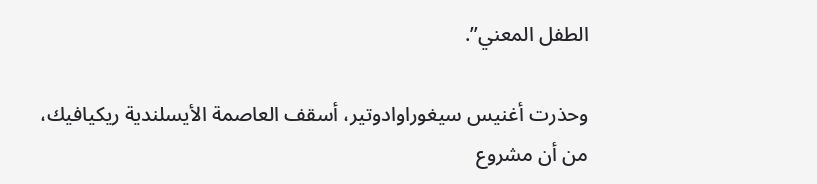الطفل المعني”.

وحذرت أغنيس سيغوراوادوتير، أسقف العاصمة الأيسلندية ريكيافيك، من أن مشروع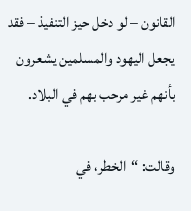القانون – لو دخل حيز التنفيذ – فقد يجعل اليهود والمسلمين يشعرون بأنهم غير مرحب بهم في البلاد.

وقالت: “الخطر، في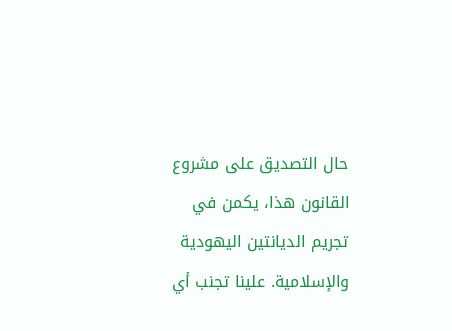حال التصديق على مشروع القانون هذا، يكمن في تجريم الديانتين اليهودية والإسلامية. علينا تجنب أي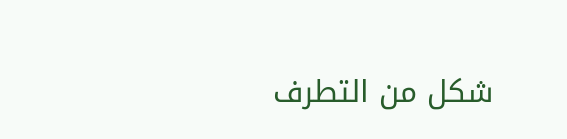شكل من التطرف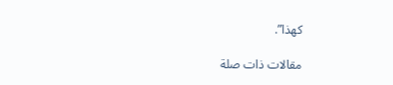كهذا”.

مقالات ذات صلة